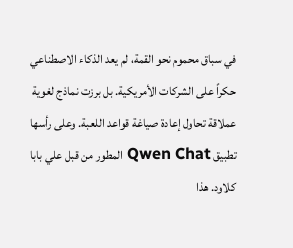في سباق محموم نحو القمة، لم يعد الذكاء الاصطناعي حكراً على الشركات الأمريكية. بل برزت نماذج لغوية عملاقة تحاول إعادة صياغة قواعد اللعبة. وعلى رأسها تطبيق Qwen Chat المطور من قبل علي بابا كلاود. هذا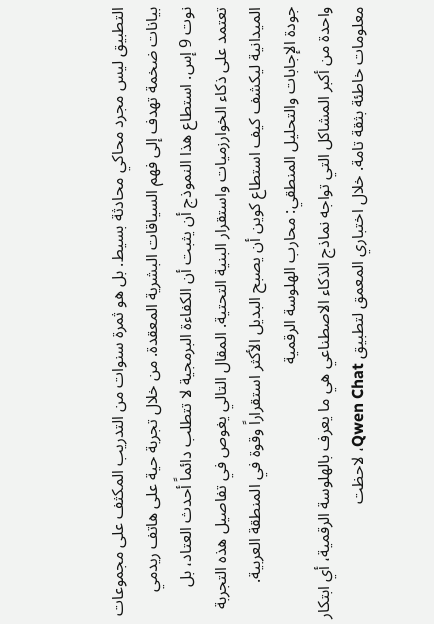التطبيق ليس مجرد محاكي محادثة بسيط. بل هو ثمرة سنوات من التدريب المكثف على مجموعات بيانات ضخمة تهدف إلى فهم السياقات البشرية المعقدة. من خلال تجربة حية على هاتف ريدمي نوت 9 إس. استطاع هذا النموذج أن يثبت أن الكفاءة البرمجية لا تتطلب دائماً أحدث العتاد، بل تعتمد على ذكاء الخوارزميات واستقرار البنية التحتية. المقال التالي يغوص في تفاصيل هذه التجربة الميدانية ليكشف كيف استطاع كوين أن يصبح البديل الأكثر استقراراً وقوة في المنطقة العربية.
جودة الإجابات والتحليل المنطقي: محارب الهلوسة الرقمية
واحدة من أكبر المشاكل التي تواجه نماذج الذكاء الاصطناعي هي ما يعرف بالهلوسة الرقمية، أي ابتكار معلومات خاطئة بثقة تامة. خلال اختباري المعمق لتطبيق Qwen Chat، لاحظت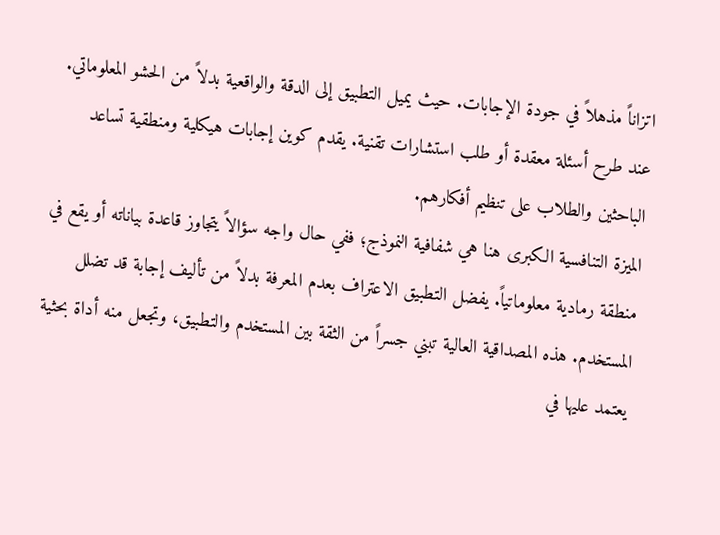اتزاناً مذهلاً في جودة الإجابات. حيث يميل التطبيق إلى الدقة والواقعية بدلاً من الحشو المعلوماتي. عند طرح أسئلة معقدة أو طلب استشارات تقنية. يقدم كوين إجابات هيكلية ومنطقية تساعد الباحثين والطلاب على تنظيم أفكارهم.
الميزة التنافسية الكبرى هنا هي شفافية النموذج؛ ففي حال واجه سؤالاً يتجاوز قاعدة بياناته أو يقع في منطقة رمادية معلوماتياً. يفضل التطبيق الاعتراف بعدم المعرفة بدلاً من تأليف إجابة قد تضلل المستخدم. هذه المصداقية العالية تبني جسراً من الثقة بين المستخدم والتطبيق، وتجعل منه أداة بحثية يعتمد عليها في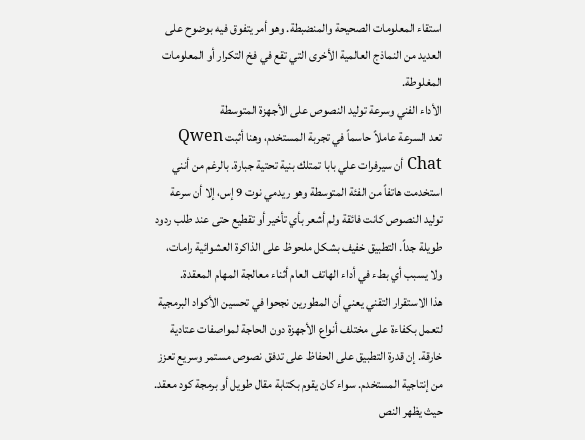استقاء المعلومات الصحيحة والمنضبطة. وهو أمر يتفوق فيه بوضوح على العديد من النماذج العالمية الأخرى التي تقع في فخ التكرار أو المعلومات المغلوطة.
الأداء الفني وسرعة توليد النصوص على الأجهزة المتوسطة
تعد السرعة عاملاً حاسماً في تجربة المستخدم، وهنا أثبت Qwen Chat أن سيرفرات علي بابا تمتلك بنية تحتية جبارة. بالرغم من أنني استخدمت هاتفاً من الفئة المتوسطة وهو ريدمي نوت 9 إس، إلا أن سرعة توليد النصوص كانت فائقة ولم أشعر بأي تأخير أو تقطيع حتى عند طلب ردود طويلة جداً. التطبيق خفيف بشكل ملحوظ على الذاكرة العشوائية رامات، ولا يسبب أي بطء في أداء الهاتف العام أثناء معالجة المهام المعقدة.
هذا الاستقرار التقني يعني أن المطورين نجحوا في تحسين الأكواد البرمجية لتعمل بكفاءة على مختلف أنواع الأجهزة دون الحاجة لمواصفات عتادية خارقة. إن قدرة التطبيق على الحفاظ على تدفق نصوص مستمر وسريع تعزز من إنتاجية المستخدم. سواء كان يقوم بكتابة مقال طويل أو برمجة كود معقد. حيث يظهر النص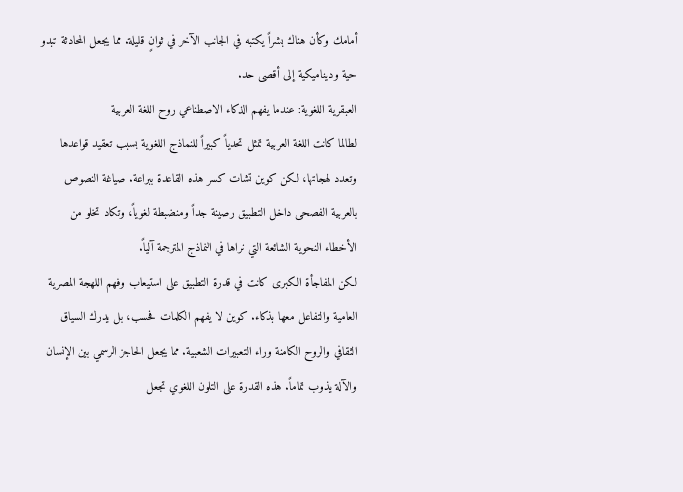أمامك وكأن هناك بشراً يكتبه في الجانب الآخر في ثوانٍ قليلة. مما يجعل المحادثة تبدو حية وديناميكية إلى أقصى حد.
العبقرية اللغوية: عندما يفهم الذكاء الاصطناعي روح اللغة العربية
لطالما كانت اللغة العربية تمثل تحدياً كبيراً للنماذج اللغوية بسبب تعقيد قواعدها وتعدد لهجاتها، لكن كوين تشات كسر هذه القاعدة ببراعة. صياغة النصوص بالعربية الفصحى داخل التطبيق رصينة جداً ومنضبطة لغوياً، وتكاد تخلو من الأخطاء النحوية الشائعة التي نراها في النماذج المترجمة آلياً.
لكن المفاجأة الكبرى كانت في قدرة التطبيق على استيعاب وفهم اللهجة المصرية العامية والتفاعل معها بذكاء. كوين لا يفهم الكلمات فحسب، بل يدرك السياق الثقافي والروح الكامنة وراء التعبيرات الشعبية. مما يجعل الحاجز الرسمي بين الإنسان والآلة يذوب تماماً. هذه القدرة على التلون اللغوي تجعل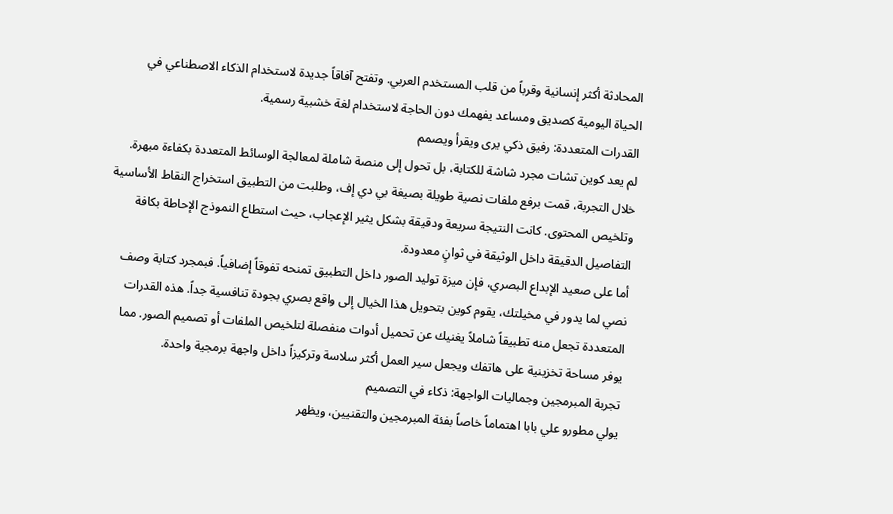المحادثة أكثر إنسانية وقرباً من قلب المستخدم العربي. وتفتح آفاقاً جديدة لاستخدام الذكاء الاصطناعي في الحياة اليومية كصديق ومساعد يفهمك دون الحاجة لاستخدام لغة خشبية رسمية.
القدرات المتعددة: رفيق ذكي يرى ويقرأ ويصمم
لم يعد كوين تشات مجرد شاشة للكتابة، بل تحول إلى منصة شاملة لمعالجة الوسائط المتعددة بكفاءة مبهرة. خلال التجربة، قمت برفع ملفات نصية طويلة بصيغة بي دي إف، وطلبت من التطبيق استخراج النقاط الأساسية وتلخيص المحتوى. كانت النتيجة سريعة ودقيقة بشكل يثير الإعجاب، حيث استطاع النموذج الإحاطة بكافة التفاصيل الدقيقة داخل الوثيقة في ثوانٍ معدودة.
أما على صعيد الإبداع البصري، فإن ميزة توليد الصور داخل التطبيق تمنحه تفوقاً إضافياً. فبمجرد كتابة وصف نصي لما يدور في مخيلتك، يقوم كوين بتحويل هذا الخيال إلى واقع بصري بجودة تنافسية جداً. هذه القدرات المتعددة تجعل منه تطبيقاً شاملاً يغنيك عن تحميل أدوات منفصلة لتلخيص الملفات أو تصميم الصور. مما يوفر مساحة تخزينية على هاتفك ويجعل سير العمل أكثر سلاسة وتركيزاً داخل واجهة برمجية واحدة.
تجربة المبرمجين وجماليات الواجهة: ذكاء في التصميم
يولي مطورو علي بابا اهتماماً خاصاً بفئة المبرمجين والتقنيين، ويظهر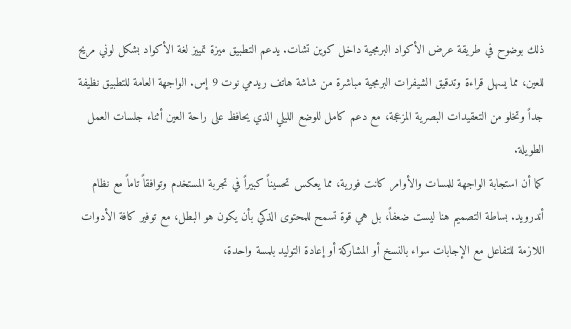ذلك بوضوح في طريقة عرض الأكواد البرمجية داخل كوين تشات. يدعم التطبيق ميزة تمييز لغة الأكواد بشكل لوني مريح للعين، مما يسهل قراءة وتدقيق الشيفرات البرمجية مباشرة من شاشة هاتف ريدمي نوت 9 إس. الواجهة العامة للتطبيق نظيفة جداً وتخلو من التعقيدات البصرية المزعجة، مع دعم كامل للوضع الليلي الذي يحافظ على راحة العين أثناء جلسات العمل الطويلة.
كما أن استجابة الواجهة للمسات والأوامر كانت فورية، مما يعكس تحسيناً كبيراً في تجربة المستخدم وتوافقاً تاماً مع نظام أندرويد. بساطة التصميم هنا ليست ضعفاً، بل هي قوة تسمح للمحتوى الذكي بأن يكون هو البطل، مع توفير كافة الأدوات اللازمة للتفاعل مع الإجابات سواء بالنسخ أو المشاركة أو إعادة التوليد بلمسة واحدة،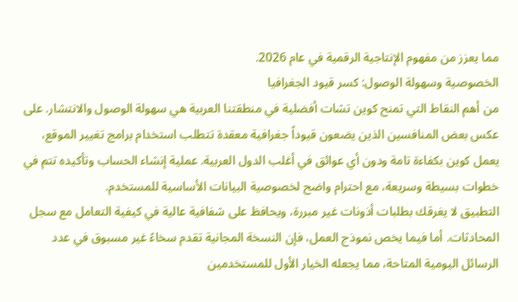مما يعزز من مفهوم الإنتاجية الرقمية في عام 2026.
الخصوصية وسهولة الوصول: كسر قيود الجغرافيا
من أهم النقاط التي تمنح كوين تشات أفضلية في منطقتنا العربية هي سهولة الوصول والانتشار. على عكس بعض المنافسين الذين يضعون قيوداً جغرافية معقدة تتطلب استخدام برامج تغيير الموقع، يعمل كوين بكفاءة تامة ودون أي عوائق في أغلب الدول العربية. عملية إنشاء الحساب وتأكيده تتم في خطوات بسيطة وسريعة، مع احترام واضح لخصوصية البيانات الأساسية للمستخدم.
التطبيق لا يغرقك بطلبات أذونات غير مبررة، ويحافظ على شفافية عالية في كيفية التعامل مع سجل المحادثات. أما فيما يخص نموذج العمل، فإن النسخة المجانية تقدم سخاءً غير مسبوق في عدد الرسائل اليومية المتاحة، مما يجعله الخيار الأول للمستخدمين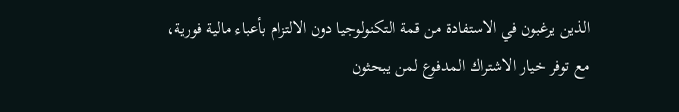الذين يرغبون في الاستفادة من قمة التكنولوجيا دون الالتزام بأعباء مالية فورية، مع توفر خيار الاشتراك المدفوع لمن يبحثون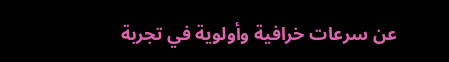عن سرعات خرافية وأولوية في تجربة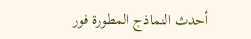أحدث النماذج المطورة فور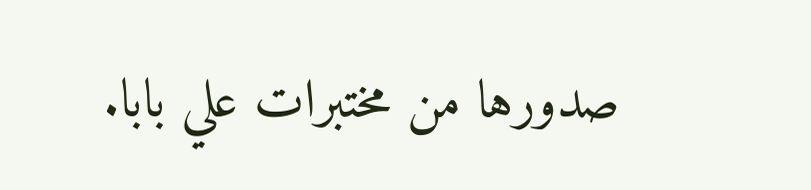صدورها من مختبرات علي بابا.